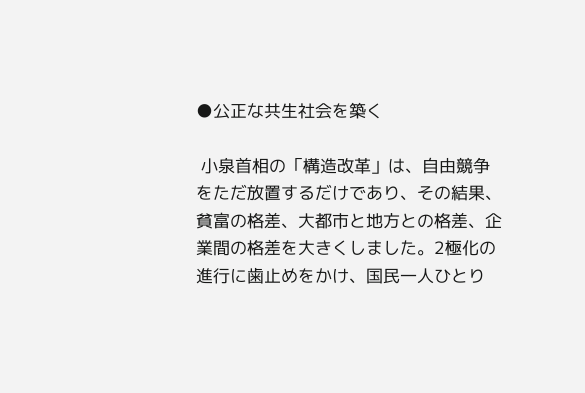●公正な共生社会を築く

 小泉首相の「構造改革」は、自由競争をただ放置するだけであり、その結果、貧富の格差、大都市と地方との格差、企業間の格差を大きくしました。2極化の進行に歯止めをかけ、国民一人ひとり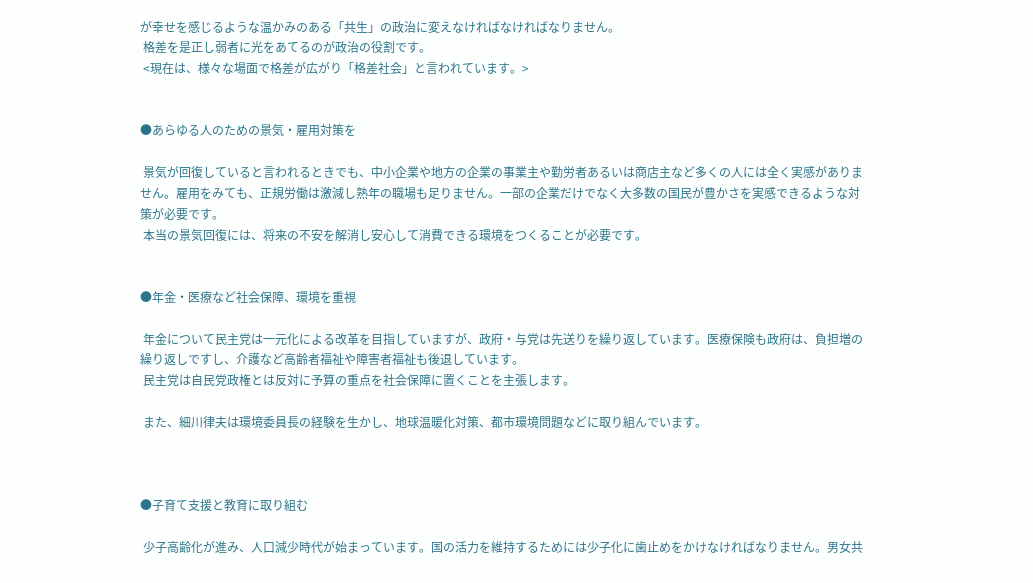が幸せを感じるような温かみのある「共生」の政治に変えなければなければなりません。
 格差を是正し弱者に光をあてるのが政治の役割です。
 <現在は、様々な場面で格差が広がり「格差社会」と言われています。>


●あらゆる人のための景気・雇用対策を

 景気が回復していると言われるときでも、中小企業や地方の企業の事業主や勤労者あるいは商店主など多くの人には全く実感がありません。雇用をみても、正規労働は激減し熟年の職場も足りません。一部の企業だけでなく大多数の国民が豊かさを実感できるような対策が必要です。
 本当の景気回復には、将来の不安を解消し安心して消費できる環境をつくることが必要です。


●年金・医療など社会保障、環境を重視

 年金について民主党は一元化による改革を目指していますが、政府・与党は先送りを繰り返しています。医療保険も政府は、負担増の繰り返しですし、介護など高齢者福祉や障害者福祉も後退しています。
 民主党は自民党政権とは反対に予算の重点を社会保障に置くことを主張します。

 また、細川律夫は環境委員長の経験を生かし、地球温暖化対策、都市環境問題などに取り組んでいます。



●子育て支援と教育に取り組む

 少子高齢化が進み、人口減少時代が始まっています。国の活力を維持するためには少子化に歯止めをかけなければなりません。男女共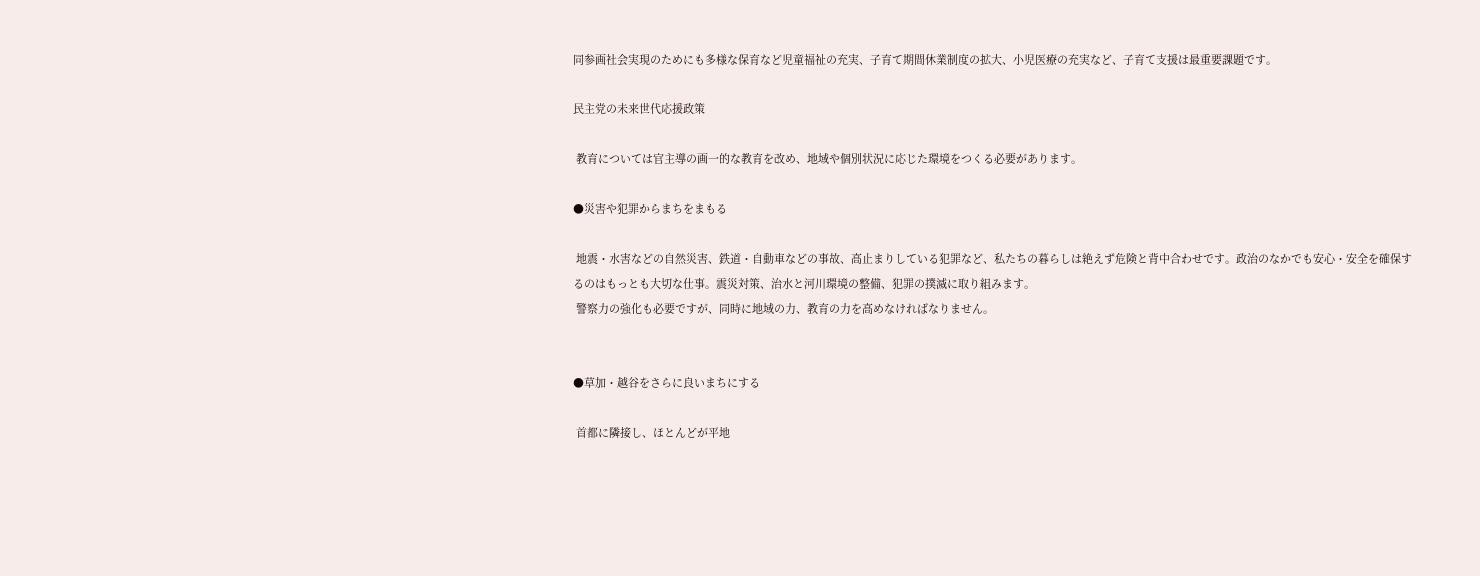同参画社会実現のためにも多様な保育など児童福祉の充実、子育て期間休業制度の拡大、小児医療の充実など、子育て支援は最重要課題です。

民主党の未来世代応援政策

 教育については官主導の画一的な教育を改め、地域や個別状況に応じた環境をつくる必要があります。

●災害や犯罪からまちをまもる

 地震・水害などの自然災害、鉄道・自動車などの事故、高止まりしている犯罪など、私たちの暮らしは絶えず危険と背中合わせです。政治のなかでも安心・安全を確保するのはもっとも大切な仕事。震災対策、治水と河川環境の整備、犯罪の撲滅に取り組みます。
 警察力の強化も必要ですが、同時に地域の力、教育の力を高めなければなりません。


●草加・越谷をさらに良いまちにする

 首都に隣接し、ほとんどが平地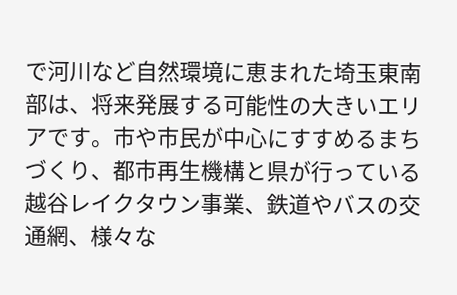で河川など自然環境に恵まれた埼玉東南部は、将来発展する可能性の大きいエリアです。市や市民が中心にすすめるまちづくり、都市再生機構と県が行っている越谷レイクタウン事業、鉄道やバスの交通網、様々な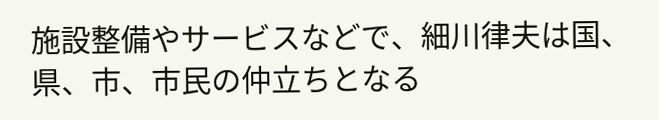施設整備やサービスなどで、細川律夫は国、県、市、市民の仲立ちとなる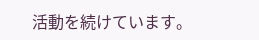活動を続けています。